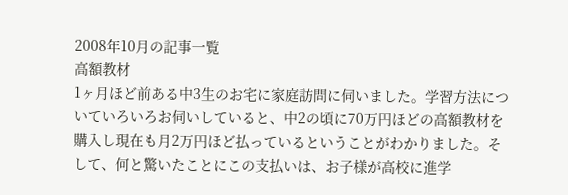2008年10月の記事一覧
高額教材
1ヶ月ほど前ある中3生のお宅に家庭訪問に伺いました。学習方法についていろいろお伺いしていると、中2の頃に70万円ほどの高額教材を購入し現在も月2万円ほど払っているということがわかりました。そして、何と驚いたことにこの支払いは、お子様が高校に進学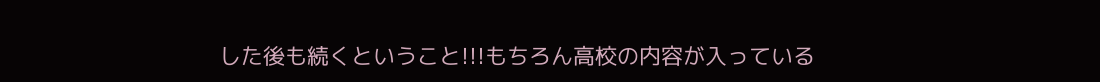した後も続くということ!!!もちろん高校の内容が入っている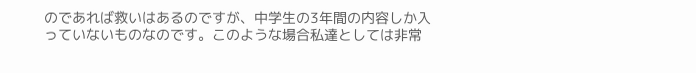のであれば救いはあるのですが、中学生の3年間の内容しか入っていないものなのです。このような場合私達としては非常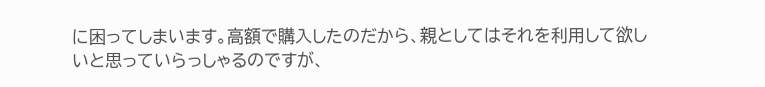に困ってしまいます。高額で購入したのだから、親としてはそれを利用して欲しいと思っていらっしゃるのですが、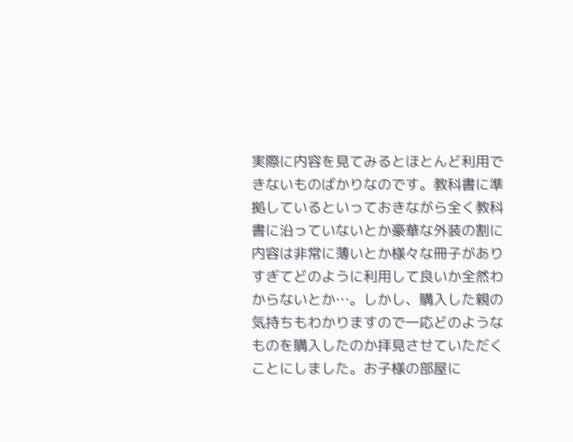実際に内容を見てみるとほとんど利用できないものばかりなのです。教科書に準拠しているといっておきながら全く教科書に沿っていないとか豪華な外装の割に内容は非常に薄いとか様々な冊子がありすぎてどのように利用して良いか全然わからないとか…。しかし、購入した親の気持ちもわかりますので一応どのようなものを購入したのか拝見させていただくことにしました。お子様の部屋に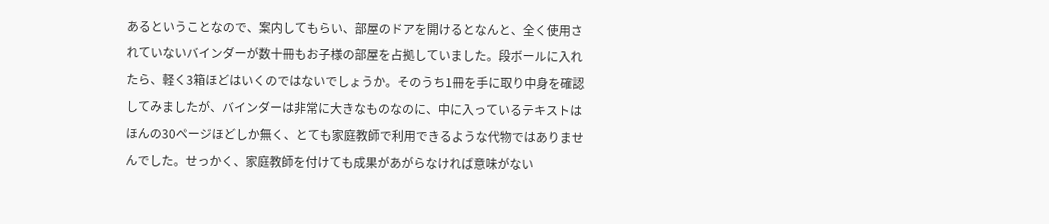あるということなので、案内してもらい、部屋のドアを開けるとなんと、全く使用されていないバインダーが数十冊もお子様の部屋を占拠していました。段ボールに入れたら、軽く3箱ほどはいくのではないでしょうか。そのうち1冊を手に取り中身を確認してみましたが、バインダーは非常に大きなものなのに、中に入っているテキストはほんの30ページほどしか無く、とても家庭教師で利用できるような代物ではありませんでした。せっかく、家庭教師を付けても成果があがらなければ意味がない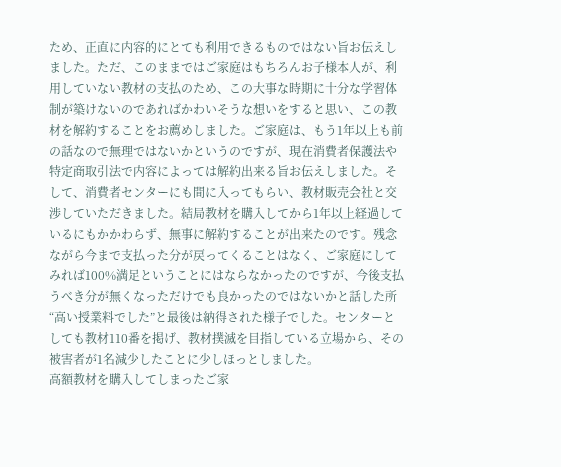ため、正直に内容的にとても利用できるものではない旨お伝えしました。ただ、このままではご家庭はもちろんお子様本人が、利用していない教材の支払のため、この大事な時期に十分な学習体制が築けないのであればかわいそうな想いをすると思い、この教材を解約することをお薦めしました。ご家庭は、もう1年以上も前の話なので無理ではないかというのですが、現在消費者保護法や特定商取引法で内容によっては解約出来る旨お伝えしました。そして、消費者センターにも間に入ってもらい、教材販売会社と交渉していただきました。結局教材を購入してから1年以上経過しているにもかかわらず、無事に解約することが出来たのです。残念ながら今まで支払った分が戻ってくることはなく、ご家庭にしてみれば100%満足ということにはならなかったのですが、今後支払うべき分が無くなっただけでも良かったのではないかと話した所“高い授業料でした”と最後は納得された様子でした。センターとしても教材110番を掲げ、教材撲滅を目指している立場から、その被害者が1名減少したことに少しほっとしました。
高額教材を購入してしまったご家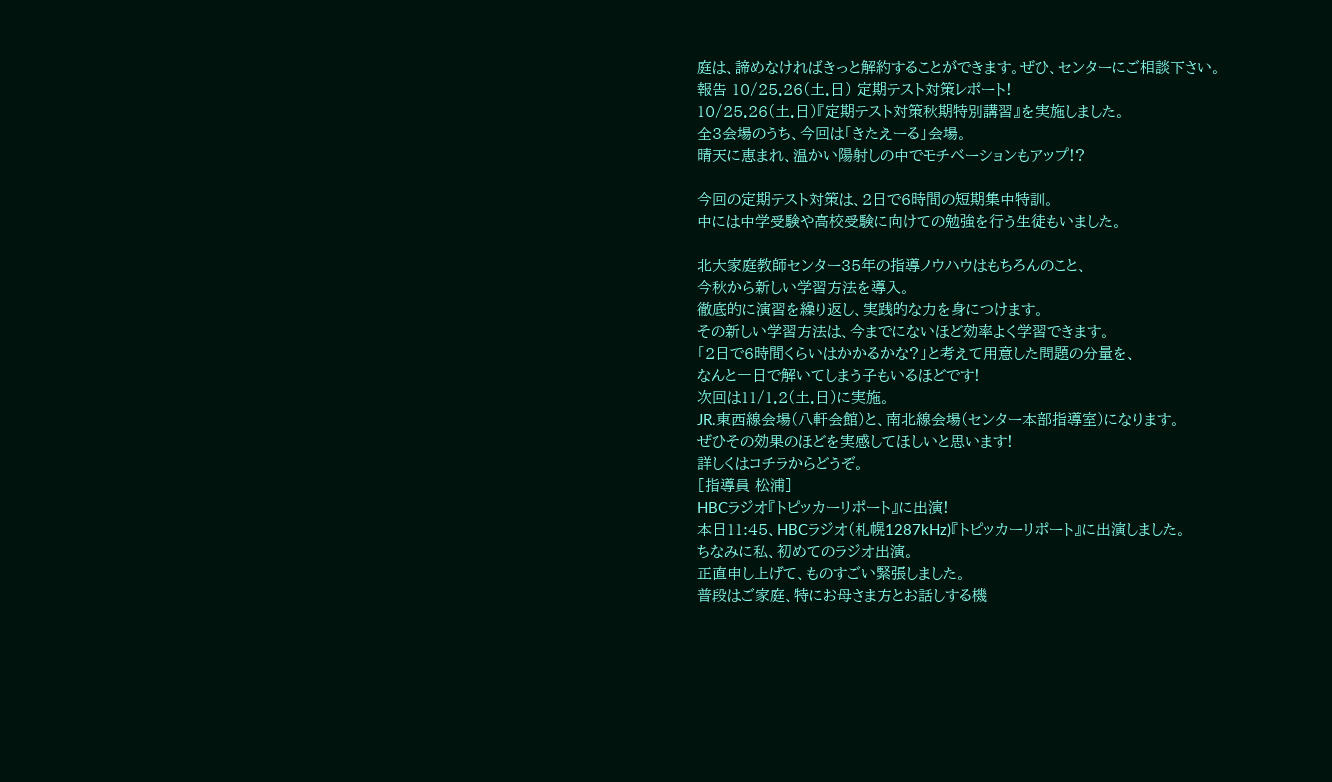庭は、諦めなければきっと解約することができます。ぜひ、センターにご相談下さい。
報告 10/25.26(土.日) 定期テスト対策レポート!
10/25.26(土.日)『定期テスト対策秋期特別講習』を実施しました。
全3会場のうち、今回は「きたえーる」会場。
晴天に恵まれ、温かい陽射しの中でモチベーションもアップ!?

今回の定期テスト対策は、2日で6時間の短期集中特訓。
中には中学受験や高校受験に向けての勉強を行う生徒もいました。

北大家庭教師センター35年の指導ノウハウはもちろんのこと、
今秋から新しい学習方法を導入。
徹底的に演習を繰り返し、実践的な力を身につけます。
その新しい学習方法は、今までにないほど効率よく学習できます。
「2日で6時間くらいはかかるかな?」と考えて用意した問題の分量を、
なんと一日で解いてしまう子もいるほどです!
次回は11/1.2(土.日)に実施。
JR.東西線会場(八軒会館)と、南北線会場(センター本部指導室)になります。
ぜひその効果のほどを実感してほしいと思います!
詳しくはコチラからどうぞ。
[指導員 松浦]
HBCラジオ『トピッカーリポート』に出演!
本日11:45、HBCラジオ(札幌1287kHz)『トピッカーリポート』に出演しました。
ちなみに私、初めてのラジオ出演。
正直申し上げて、ものすごい緊張しました。
普段はご家庭、特にお母さま方とお話しする機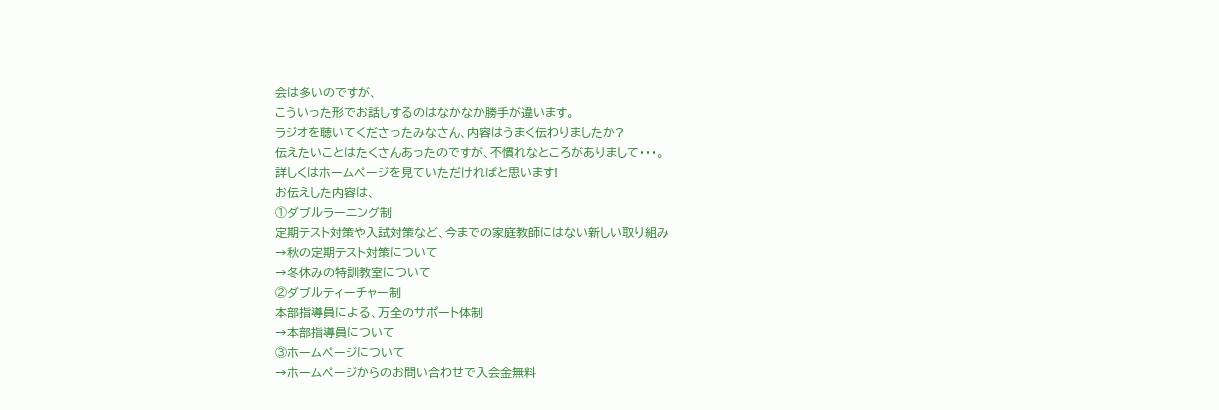会は多いのですが、
こういった形でお話しするのはなかなか勝手が違います。
ラジオを聴いてくださったみなさん、内容はうまく伝わりましたか?
伝えたいことはたくさんあったのですが、不慣れなところがありまして・・・。
詳しくはホームページを見ていただければと思います!
お伝えした内容は、
①ダブルラーニング制
定期テスト対策や入試対策など、今までの家庭教師にはない新しい取り組み
→秋の定期テスト対策について
→冬休みの特訓教室について
②ダブルティーチャー制
本部指導員による、万全のサポート体制
→本部指導員について
③ホームページについて
→ホームページからのお問い合わせで入会金無料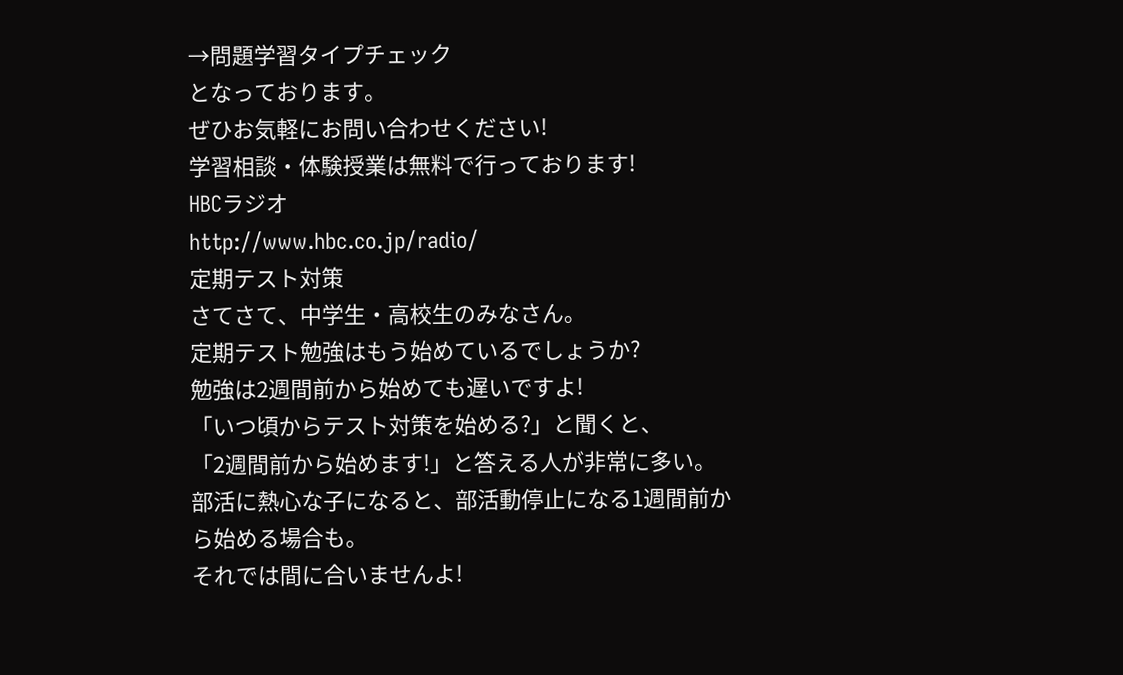→問題学習タイプチェック
となっております。
ぜひお気軽にお問い合わせください!
学習相談・体験授業は無料で行っております!
HBCラジオ
http://www.hbc.co.jp/radio/
定期テスト対策
さてさて、中学生・高校生のみなさん。
定期テスト勉強はもう始めているでしょうか?
勉強は2週間前から始めても遅いですよ!
「いつ頃からテスト対策を始める?」と聞くと、
「2週間前から始めます!」と答える人が非常に多い。
部活に熱心な子になると、部活動停止になる1週間前から始める場合も。
それでは間に合いませんよ!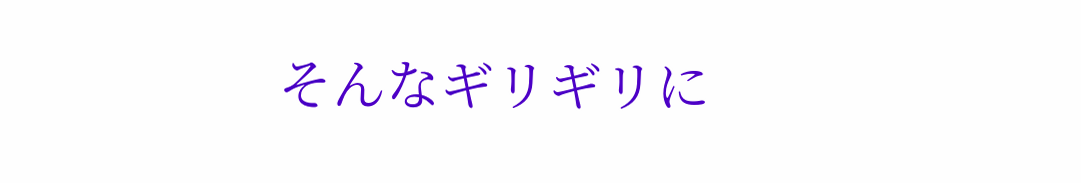そんなギリギリに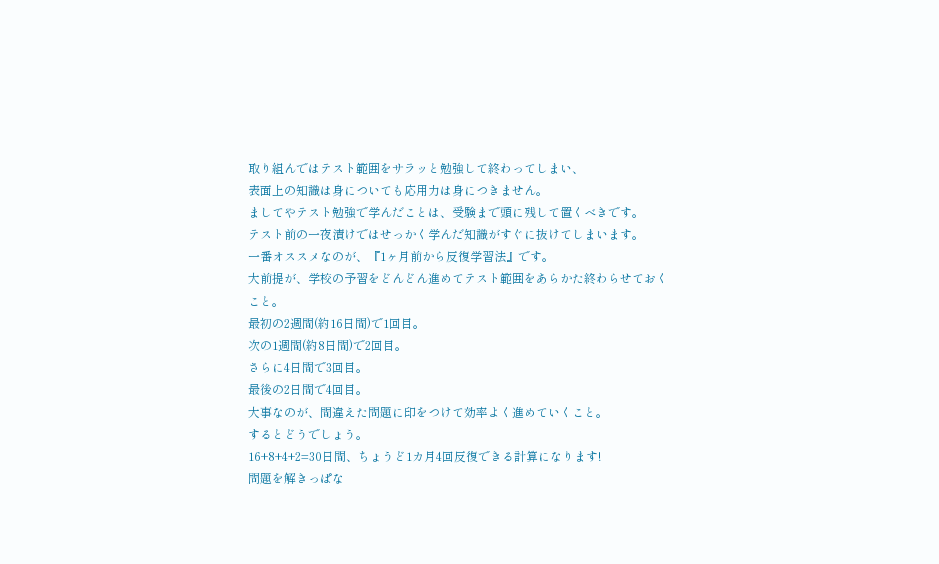取り組んではテスト範囲をサラッと勉強して終わってしまい、
表面上の知識は身についても応用力は身につきません。
ましてやテスト勉強で学んだことは、受験まで頭に残して置くべきです。
テスト前の一夜漬けではせっかく学んだ知識がすぐに抜けてしまいます。
一番オススメなのが、『1ヶ月前から反復学習法』です。
大前提が、学校の予習をどんどん進めてテスト範囲をあらかた終わらせておくこと。
最初の2週間(約16日間)で1回目。
次の1週間(約8日間)で2回目。
さらに4日間で3回目。
最後の2日間で4回目。
大事なのが、間違えた問題に印をつけて効率よく進めていくこと。
するとどうでしょう。
16+8+4+2=30日間、ちょうど1カ月4回反復できる計算になります!
問題を解きっぱな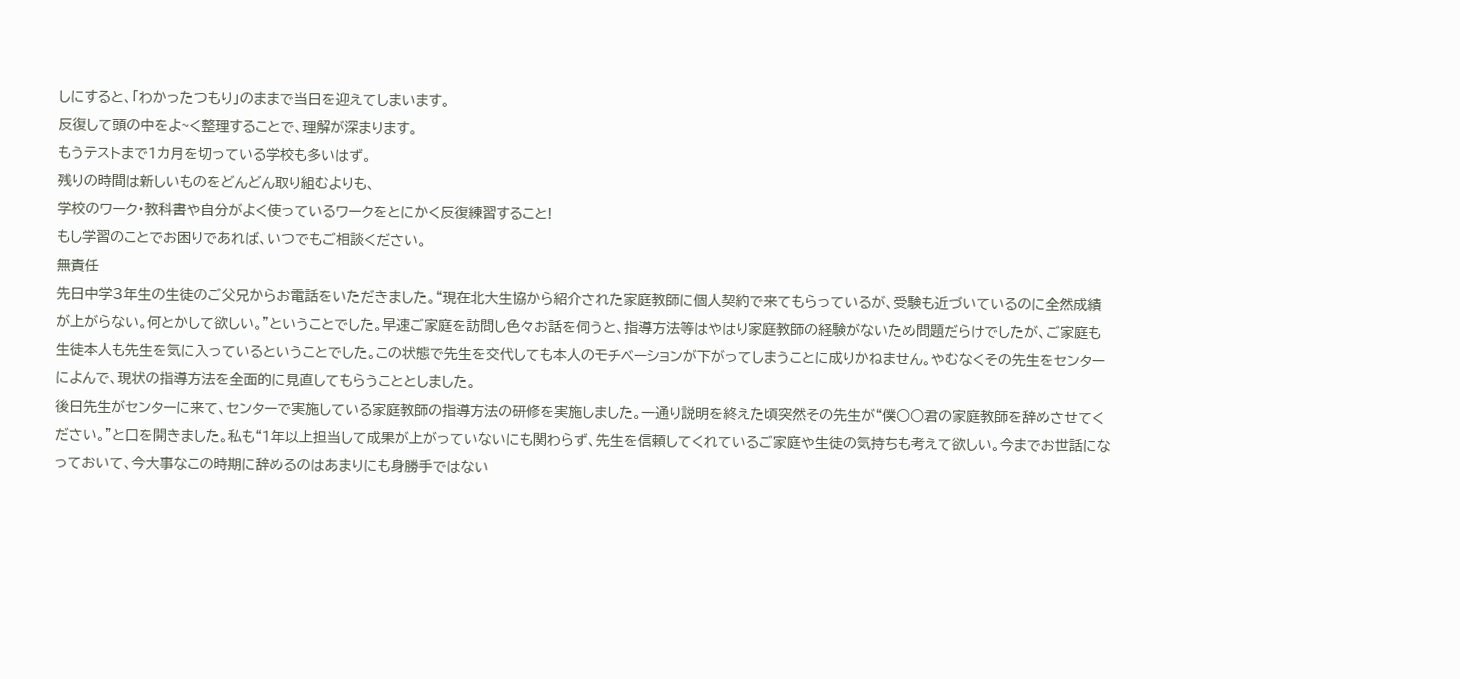しにすると、「わかったつもり」のままで当日を迎えてしまいます。
反復して頭の中をよ~く整理することで、理解が深まります。
もうテストまで1カ月を切っている学校も多いはず。
残りの時間は新しいものをどんどん取り組むよりも、
学校のワーク・教科書や自分がよく使っているワークをとにかく反復練習すること!
もし学習のことでお困りであれば、いつでもご相談ください。
無責任
先日中学3年生の生徒のご父兄からお電話をいただきました。“現在北大生協から紹介された家庭教師に個人契約で来てもらっているが、受験も近づいているのに全然成績が上がらない。何とかして欲しい。”ということでした。早速ご家庭を訪問し色々お話を伺うと、指導方法等はやはり家庭教師の経験がないため問題だらけでしたが、ご家庭も生徒本人も先生を気に入っているということでした。この状態で先生を交代しても本人のモチベーションが下がってしまうことに成りかねません。やむなくその先生をセンターによんで、現状の指導方法を全面的に見直してもらうこととしました。
後日先生がセンターに来て、センターで実施している家庭教師の指導方法の研修を実施しました。一通り説明を終えた頃突然その先生が“僕○○君の家庭教師を辞めさせてください。”と口を開きました。私も“1年以上担当して成果が上がっていないにも関わらず、先生を信頼してくれているご家庭や生徒の気持ちも考えて欲しい。今までお世話になっておいて、今大事なこの時期に辞めるのはあまりにも身勝手ではない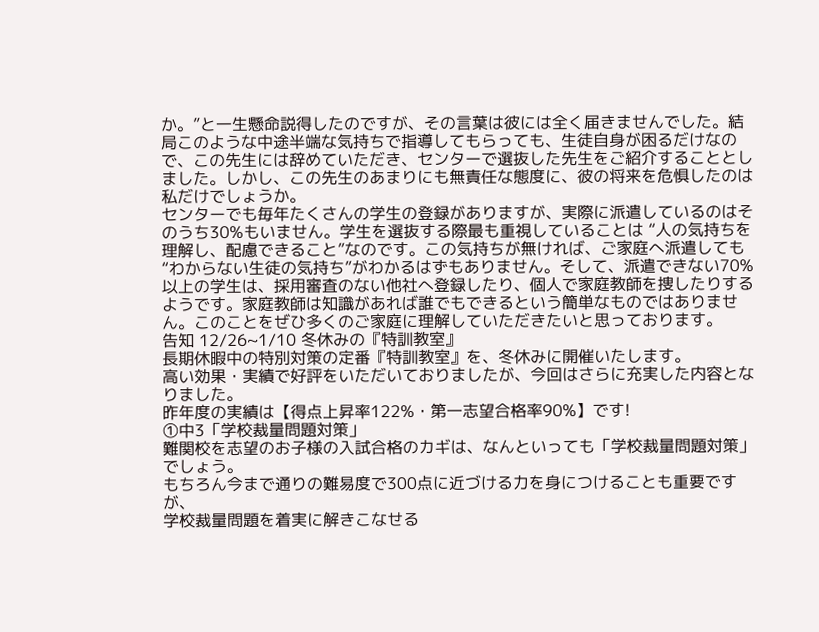か。”と一生懸命説得したのですが、その言葉は彼には全く届きませんでした。結局このような中途半端な気持ちで指導してもらっても、生徒自身が困るだけなので、この先生には辞めていただき、センターで選抜した先生をご紹介することとしました。しかし、この先生のあまりにも無責任な態度に、彼の将来を危惧したのは私だけでしょうか。
センターでも毎年たくさんの学生の登録がありますが、実際に派遣しているのはそのうち30%もいません。学生を選抜する際最も重視していることは “人の気持ちを理解し、配慮できること”なのです。この気持ちが無ければ、ご家庭へ派遣しても“わからない生徒の気持ち”がわかるはずもありません。そして、派遣できない70%以上の学生は、採用審査のない他社へ登録したり、個人で家庭教師を捜したりするようです。家庭教師は知識があれば誰でもできるという簡単なものではありません。このことをぜひ多くのご家庭に理解していただきたいと思っております。
告知 12/26~1/10 冬休みの『特訓教室』
長期休暇中の特別対策の定番『特訓教室』を、冬休みに開催いたします。
高い効果・実績で好評をいただいておりましたが、今回はさらに充実した内容となりました。
昨年度の実績は【得点上昇率122%・第一志望合格率90%】です!
①中3「学校裁量問題対策」
難関校を志望のお子様の入試合格のカギは、なんといっても「学校裁量問題対策」でしょう。
もちろん今まで通りの難易度で300点に近づける力を身につけることも重要ですが、
学校裁量問題を着実に解きこなせる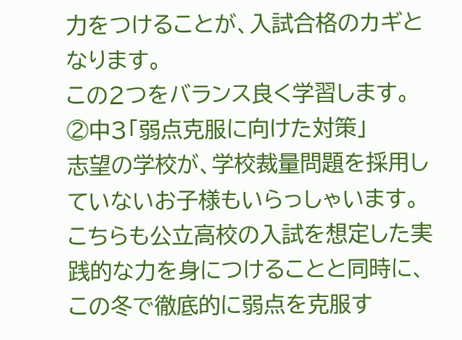力をつけることが、入試合格のカギとなります。
この2つをバランス良く学習します。
②中3「弱点克服に向けた対策」
志望の学校が、学校裁量問題を採用していないお子様もいらっしゃいます。
こちらも公立高校の入試を想定した実践的な力を身につけることと同時に、
この冬で徹底的に弱点を克服す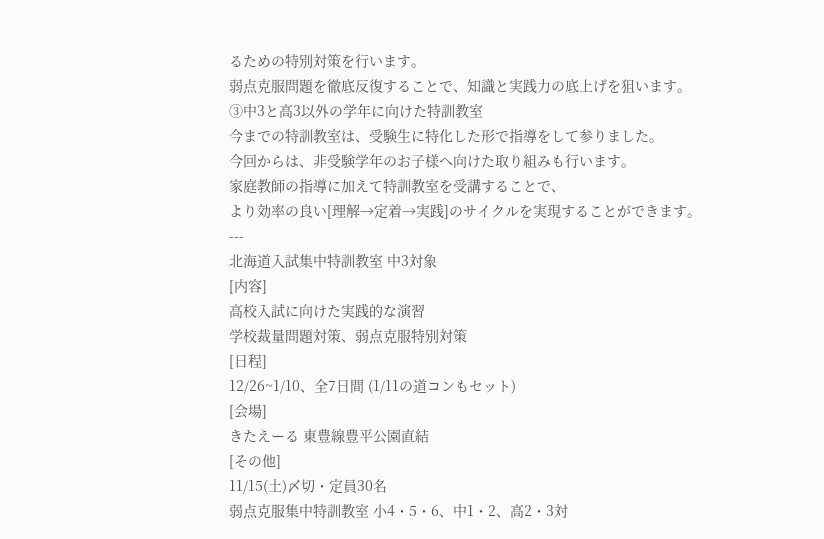るための特別対策を行います。
弱点克服問題を徹底反復することで、知識と実践力の底上げを狙います。
③中3と高3以外の学年に向けた特訓教室
今までの特訓教室は、受験生に特化した形で指導をして参りました。
今回からは、非受験学年のお子様へ向けた取り組みも行います。
家庭教師の指導に加えて特訓教室を受講することで、
より効率の良い[理解→定着→実践]のサイクルを実現することができます。
---
北海道入試集中特訓教室 中3対象
[内容]
高校入試に向けた実践的な演習
学校裁量問題対策、弱点克服特別対策
[日程]
12/26~1/10、全7日間 (1/11の道コンもセット)
[会場]
きたえーる 東豊線豊平公園直結
[その他]
11/15(土)〆切・定員30名
弱点克服集中特訓教室 小4・5・6、中1・2、高2・3対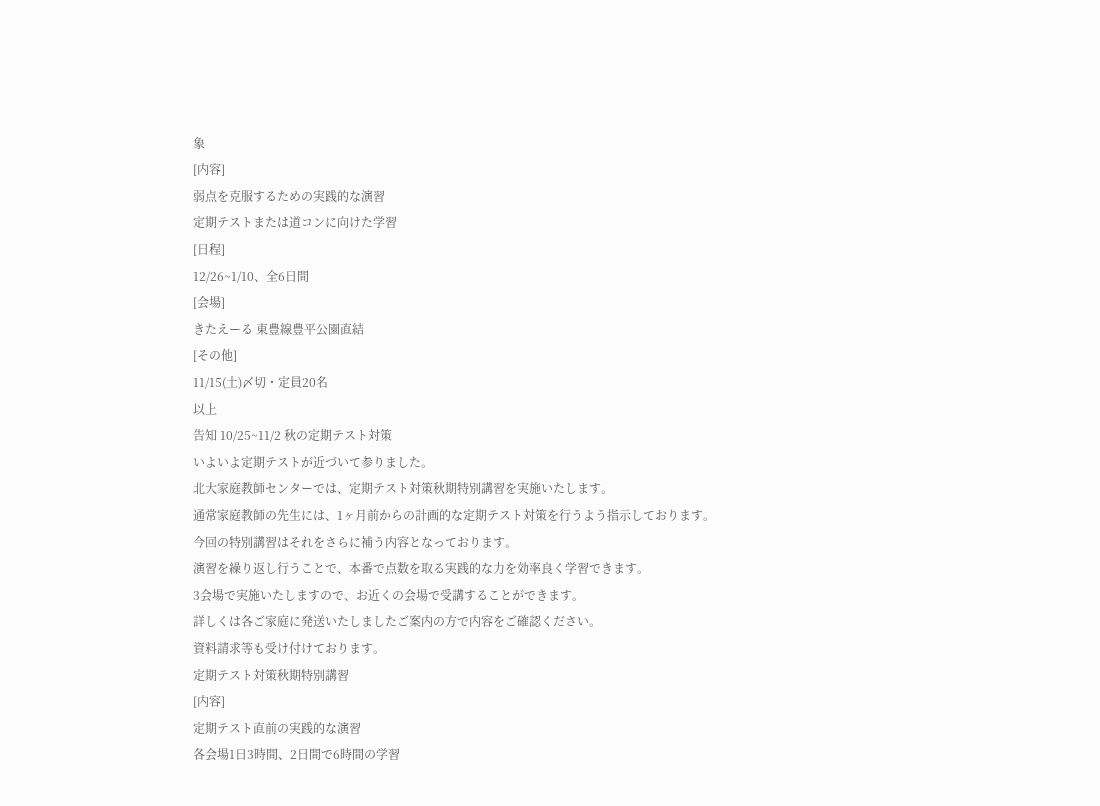象
[内容]
弱点を克服するための実践的な演習
定期テストまたは道コンに向けた学習
[日程]
12/26~1/10、全6日間
[会場]
きたえーる 東豊線豊平公園直結
[その他]
11/15(土)〆切・定員20名
以上
告知 10/25~11/2 秋の定期テスト対策
いよいよ定期テストが近づいて参りました。
北大家庭教師センターでは、定期テスト対策秋期特別講習を実施いたします。
通常家庭教師の先生には、1ヶ月前からの計画的な定期テスト対策を行うよう指示しております。
今回の特別講習はそれをさらに補う内容となっております。
演習を繰り返し行うことで、本番で点数を取る実践的な力を効率良く学習できます。
3会場で実施いたしますので、お近くの会場で受講することができます。
詳しくは各ご家庭に発送いたしましたご案内の方で内容をご確認ください。
資料請求等も受け付けております。
定期テスト対策秋期特別講習
[内容]
定期テスト直前の実践的な演習
各会場1日3時間、2日間で6時間の学習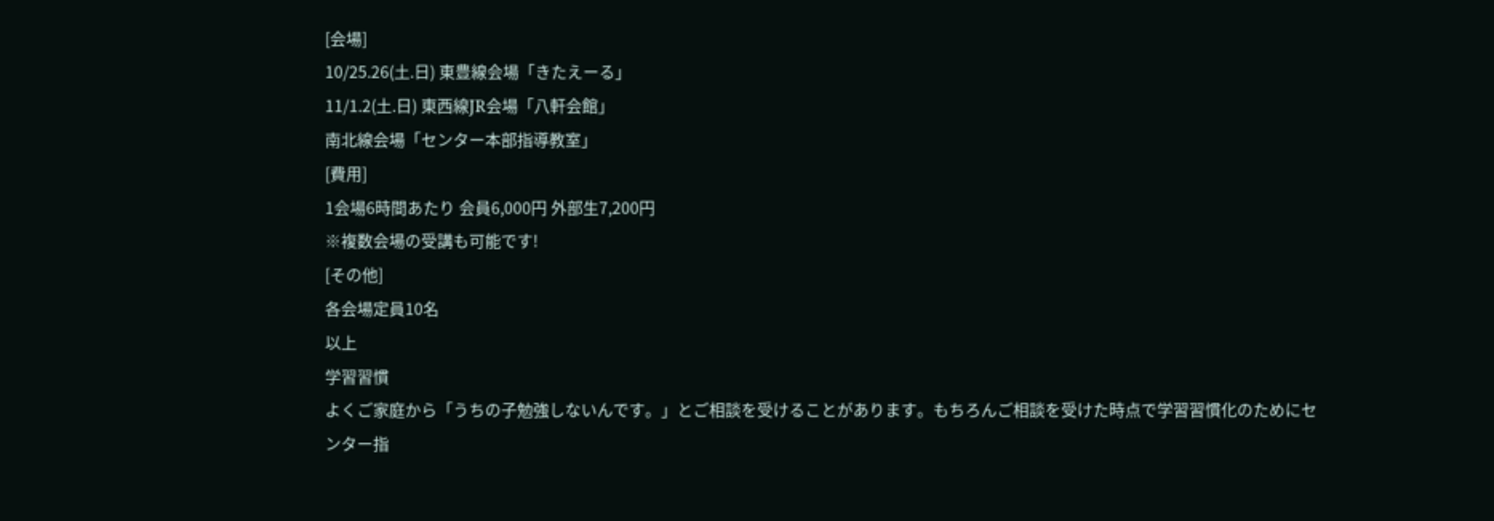[会場]
10/25.26(土.日) 東豊線会場「きたえーる」
11/1.2(土.日) 東西線JR会場「八軒会館」
南北線会場「センター本部指導教室」
[費用]
1会場6時間あたり 会員6,000円 外部生7,200円
※複数会場の受講も可能です!
[その他]
各会場定員10名
以上
学習習慣
よくご家庭から「うちの子勉強しないんです。」とご相談を受けることがあります。もちろんご相談を受けた時点で学習習慣化のためにセンター指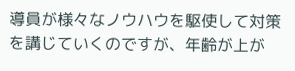導員が様々なノウハウを駆使して対策を講じていくのですが、年齢が上が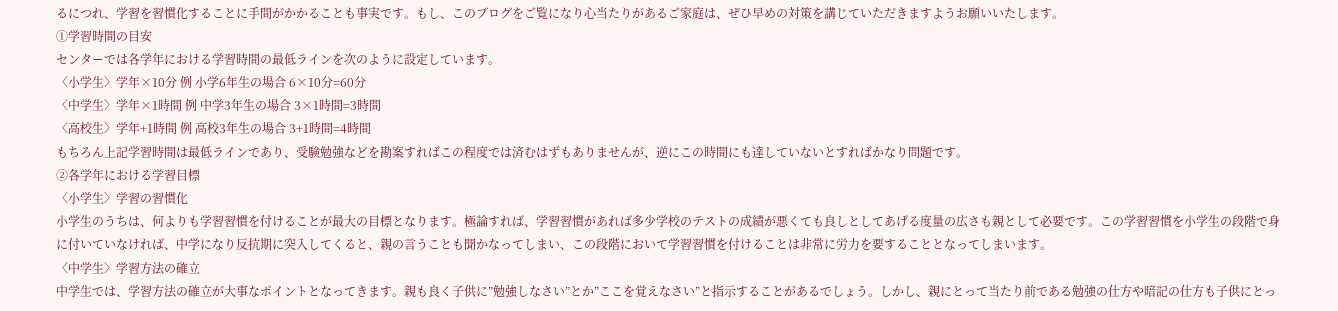るにつれ、学習を習慣化することに手間がかかることも事実です。もし、このブログをご覧になり心当たりがあるご家庭は、ぜひ早めの対策を講じていただきますようお願いいたします。
①学習時間の目安
センターでは各学年における学習時間の最低ラインを次のように設定しています。
〈小学生〉学年×10分 例 小学6年生の場合 6×10分=60分
〈中学生〉学年×1時間 例 中学3年生の場合 3×1時間=3時間
〈高校生〉学年+1時間 例 高校3年生の場合 3+1時間=4時間
もちろん上記学習時間は最低ラインであり、受験勉強などを勘案すればこの程度では済むはずもありませんが、逆にこの時間にも達していないとすればかなり問題です。
②各学年における学習目標
〈小学生〉学習の習慣化
小学生のうちは、何よりも学習習慣を付けることが最大の目標となります。極論すれば、学習習慣があれば多少学校のテストの成績が悪くても良しとしてあげる度量の広さも親として必要です。この学習習慣を小学生の段階で身に付いていなければ、中学になり反抗期に突入してくると、親の言うことも聞かなってしまい、この段階において学習習慣を付けることは非常に労力を要することとなってしまいます。
〈中学生〉学習方法の確立
中学生では、学習方法の確立が大事なポイントとなってきます。親も良く子供に”勉強しなさい”とか”ここを覚えなさい”と指示することがあるでしょう。しかし、親にとって当たり前である勉強の仕方や暗記の仕方も子供にとっ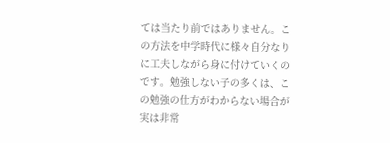ては当たり前ではありません。この方法を中学時代に様々自分なりに工夫しながら身に付けていくのです。勉強しない子の多くは、この勉強の仕方がわからない場合が実は非常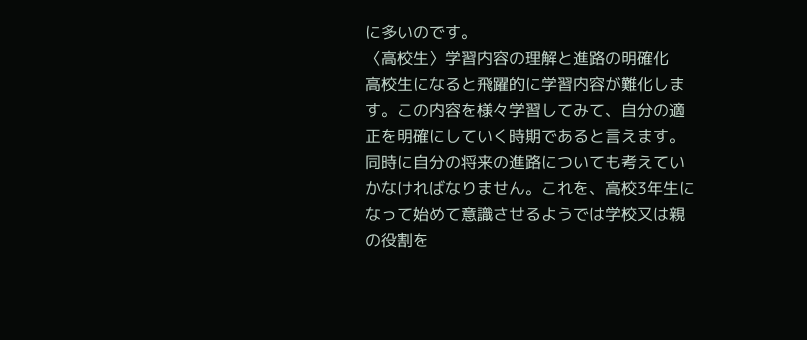に多いのです。
〈高校生〉学習内容の理解と進路の明確化
高校生になると飛躍的に学習内容が難化します。この内容を様々学習してみて、自分の適正を明確にしていく時期であると言えます。同時に自分の将来の進路についても考えていかなければなりません。これを、高校3年生になって始めて意識させるようでは学校又は親の役割を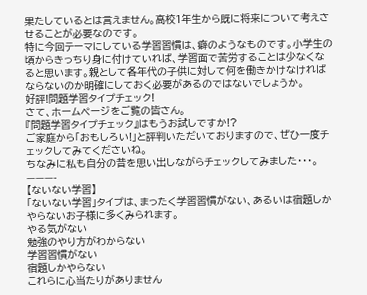果たしているとは言えません。高校1年生から既に将来について考えさせることが必要なのです。
特に今回テーマにしている学習習慣は、癖のようなものです。小学生の頃からきっちり身に付けていれば、学習面で苦労することは少なくなると思います。親として各年代の子供に対して何を働きかけなければならないのか明確にしておく必要があるのではないでしょうか。
好評!問題学習タイプチェック!
さて、ホームページをご覧の皆さん。
『問題学習タイプチェック』はもうお試しですか!?
ご家庭から「おもしろい!」と評判いただいておりますので、ぜひ一度チェックしてみてくださいね。
ちなみに私も自分の昔を思い出しながらチェックしてみました・・・。
———-
【ないない学習】
「ないない学習」タイプは、まったく学習習慣がない、あるいは宿題しかやらないお子様に多くみられます。
やる気がない
勉強のやり方がわからない
学習習慣がない
宿題しかやらない
これらに心当たりがありません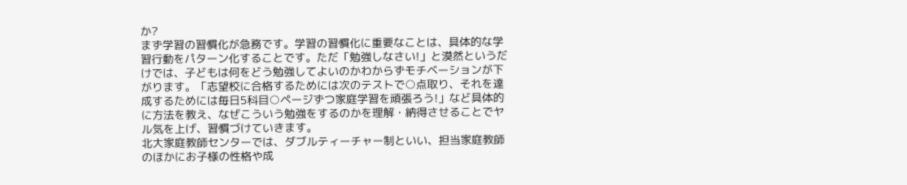か?
まず学習の習慣化が急務です。学習の習慣化に重要なことは、具体的な学習行動をパターン化することです。ただ「勉強しなさい!」と漠然というだけでは、子どもは何をどう勉強してよいのかわからずモチベーションが下がります。「志望校に合格するためには次のテストで○点取り、それを達成するためには毎日5科目○ページずつ家庭学習を頑張ろう!」など具体的に方法を教え、なぜこういう勉強をするのかを理解・納得させることでヤル気を上げ、習慣づけていきます。
北大家庭教師センターでは、ダブルティーチャー制といい、担当家庭教師のほかにお子様の性格や成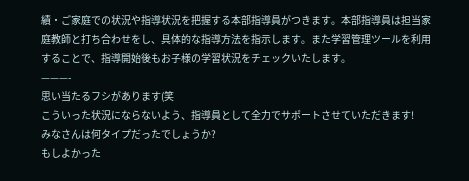績・ご家庭での状況や指導状況を把握する本部指導員がつきます。本部指導員は担当家庭教師と打ち合わせをし、具体的な指導方法を指示します。また学習管理ツールを利用することで、指導開始後もお子様の学習状況をチェックいたします。
———-
思い当たるフシがあります(笑
こういった状況にならないよう、指導員として全力でサポートさせていただきます!
みなさんは何タイプだったでしょうか?
もしよかった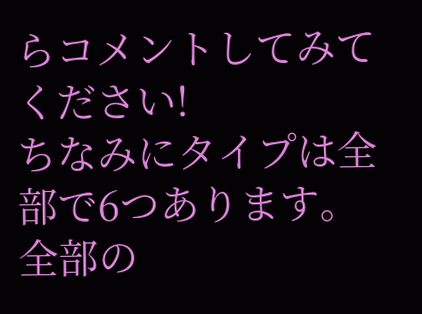らコメントしてみてください!
ちなみにタイプは全部で6つあります。
全部の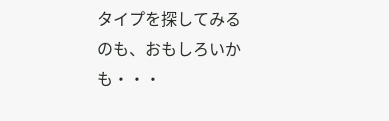タイプを探してみるのも、おもしろいかも・・・